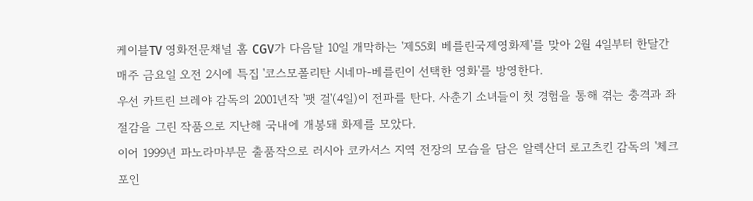케이블TV 영화전문채널 홈 CGV가 다음달 10일 개막하는 '제55회 베를린국제영화제'를 맞아 2월 4일부터 한달간 매주 금요일 오전 2시에 특집 '코스모폴리탄 시네마-베를린이 선택한 영화'를 방영한다.
우선 카트린 브레야 감독의 2001년작 '팻 걸'(4일)이 전파를 탄다. 사춘기 소녀들이 첫 경험을 통해 겪는 충격과 좌절감을 그린 작품으로 지난해 국내에 개봉돼 화제를 모았다.
이어 1999년 파노라마부문 출품작으로 러시아 코카서스 지역 전장의 모습을 담은 알렉산더 로고츠킨 감독의 '체크포인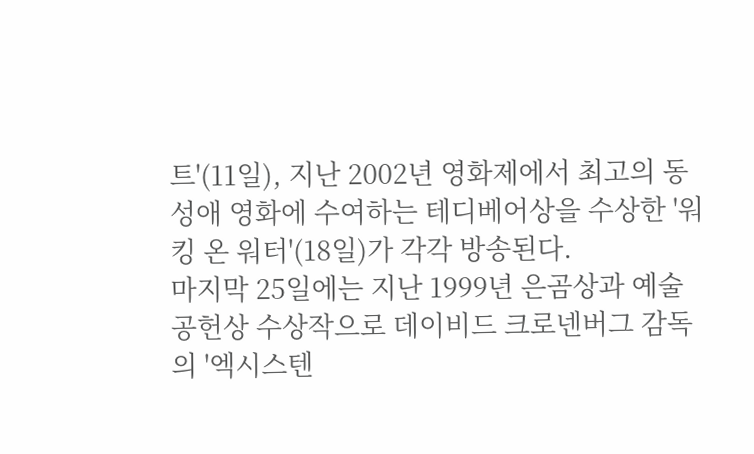트'(11일), 지난 2002년 영화제에서 최고의 동성애 영화에 수여하는 테디베어상을 수상한 '워킹 온 워터'(18일)가 각각 방송된다.
마지막 25일에는 지난 1999년 은곰상과 예술공헌상 수상작으로 데이비드 크로넨버그 감독의 '엑시스텐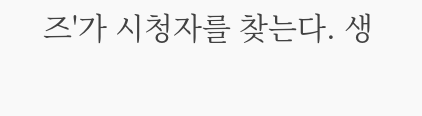즈'가 시청자를 찾는다. 생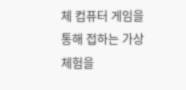체 컴퓨터 게임을 통해 접하는 가상체험을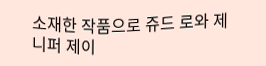소재한 작품으로 쥬드 로와 제니퍼 제이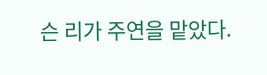슨 리가 주연을 맡았다.